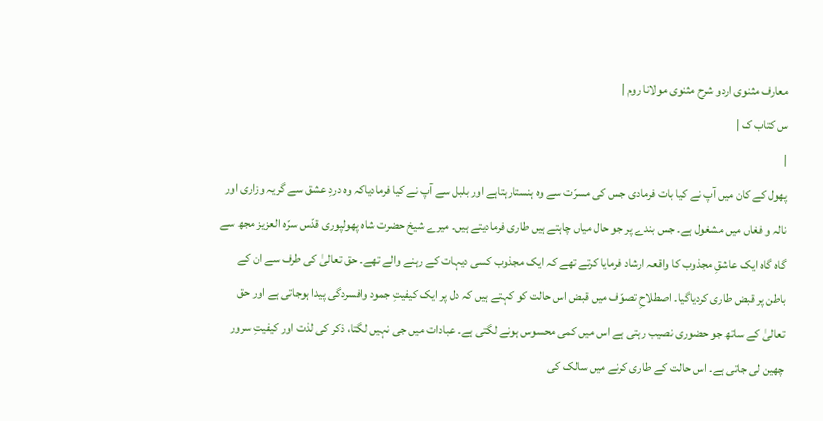معارف مثنوی اردو شرح مثنوی مولانا روم |
س کتاب ک |
|
پھول کے کان میں آپ نے کیا بات فرمادی جس کی مسرّت سے وہ ہنستارہتاہے اور بلبل سے آپ نے کیا فرمادیاکہ وہ دردِ عشق سے گریہ وزاری اور نالہ و فغاں میں مشغول ہے۔ جس بندے پر جو حال میاں چاہتے ہیں طاری فرمادیتے ہیں۔ میرے شیخ حضرت شاہ پھولپوری قدّس سرّہ العزیز مجھ سے گاہ گاہ ایک عاشقِ مجذوب کا واقعہ ارشاد فرمایا کرتے تھے کہ ایک مجذوب کسی دیہات کے رہنے والے تھے۔ حق تعالیٰ کی طرف سے ان کے باطن پر قبض طاری کردیاگیا۔ اصطلاحِ تصوّف میں قبض اس حالت کو کہتے ہیں کہ دل پر ایک کیفیتِ جمود وافسردگی پیدا ہوجاتی ہے اور حق تعالیٰ کے ساتھ جو حضوری نصیب رہتی ہے اس میں کمی محسوس ہونے لگتی ہے۔ عبادات میں جی نہیں لگتا، ذکر کی لذت اور کیفیتِ سرور چھین لی جاتی ہے۔ اس حالت کے طاری کرنے میں سالک کی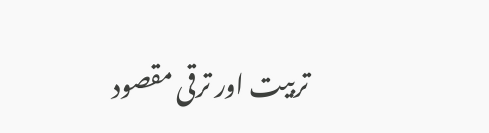تربیت اور ترقی مقصود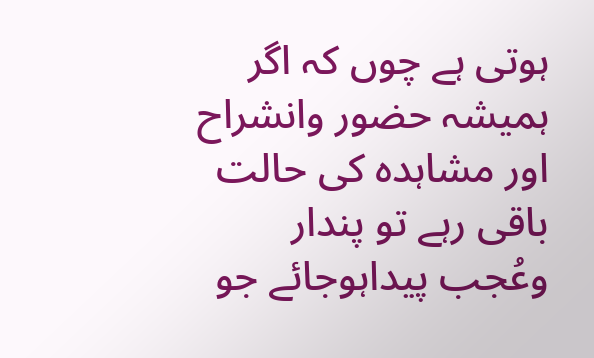ہوتی ہے چوں کہ اگر ہمیشہ حضور وانشراح اور مشاہدہ کی حالت باقی رہے تو پندار وعُجب پیداہوجائے جو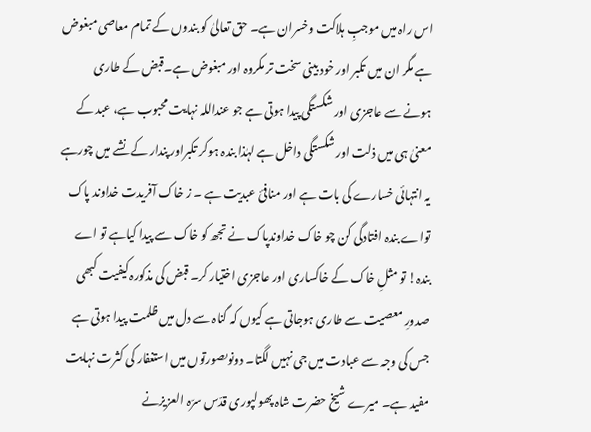اس راہ میں موجبِ ہلاکت وخسران ہے۔ حق تعالیٰ کو بندوں کے تمام معاصی مبغوض ہے مگر ان میں تکبر اور خود بینی سخت تر مکروہ اور مبغوض ہے۔قبض کے طاری ہونے سے عاجزی اور شکستگی پیدا ہوتی ہے جو عنداللہ نہایت محبوب ہے، عبد کے معنیٰ ہی میں ذلت اور شکستگی داخل ہے لہٰذا بندہ ہوکر تکبراور پندار کے نشے میں چورہے یہ انتہائی خسارے کی بات ہے اور منافئ عبدیت ہے ۔ ز خاک آفریدت خداوند پاک تواے بندہ افتادگی کن چو خاک خداوندپاک نے تجھ کو خاک سے پیدا کیاہے تو اے بندہ! تو مثلِ خاک کے خاکساری اور عاجزی اختیار کر۔ قبض کی مذکورہ کیفیت کبھی صدورِ معصیت سے طاری ہوجاتی ہے کیوں کہ گناہ سے دل میں ظلمت پیدا ہوتی ہے جس کی وجہ سے عبادت میں جی نہیں لگتا۔ دونوںصورتوں میں استغفار کی کثرت نہایت مفید ہے۔ میرے شیخ حضرت شاہ پھولپوری قدّس سرّہ العزیزنے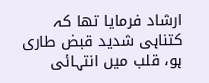ارشاد فرمایا تھا کہ کتناہی شدید قبض طاری ہو، قلب میں انتہائی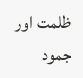ظلمت اور جمود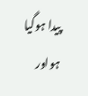پیدا ہوگیا ہواور